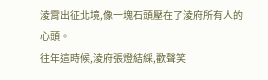淩霄出征北境,像一塊石頭壓在了淩府所有人的心頭。
往年這時候,淩府張燈結綵,歡聲笑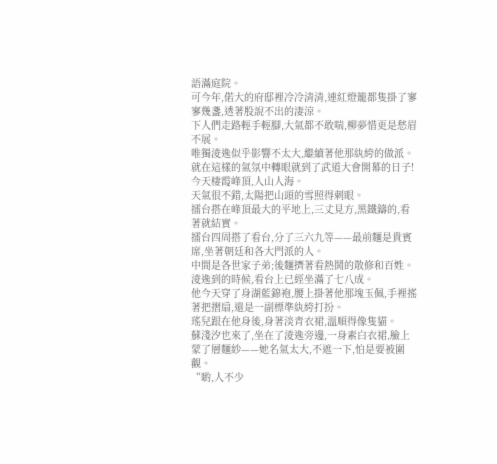語滿庭院。
可今年,偌大的府邸裡冷冷清清,連紅燈籠都隻掛了寥寥幾盞,透著股說不出的淒涼。
下人們走路輕手輕腳,大氣都不敢喘,柳夢惜更是愁眉不展。
唯獨淩逸似乎影響不太大,繼續著他那紈絝的做派。
就在這樣的氣氛中轉眼就到了武道大會開幕的日子!
今天棲霞峰頂,人山人海。
天氣很不錯,太陽把山頭的雪照得刺眼。
擂台搭在峰頂最大的平地上,三丈見方,黑鐵鑄的,看著就結實。
擂台四周搭了看台,分了三六九等——最前麵是貴賓席,坐著朝廷和各大門派的人。
中間是各世家子弟;後麵擠著看熱鬨的散修和百姓。
淩逸到的時候,看台上已經坐滿了七八成。
他今天穿了身湖藍錦袍,腰上掛著他那塊玉佩,手裡搖著把摺扇,還是一副標準紈絝打扮。
瑤兒跟在他身後,身著淡青衣裙,溫順得像隻貓。
蘇淺汐也來了,坐在了淩逸旁邊,一身素白衣裙,臉上蒙了層麵紗——她名氣太大,不遮一下,怕是要被圍觀。
“喲,人不少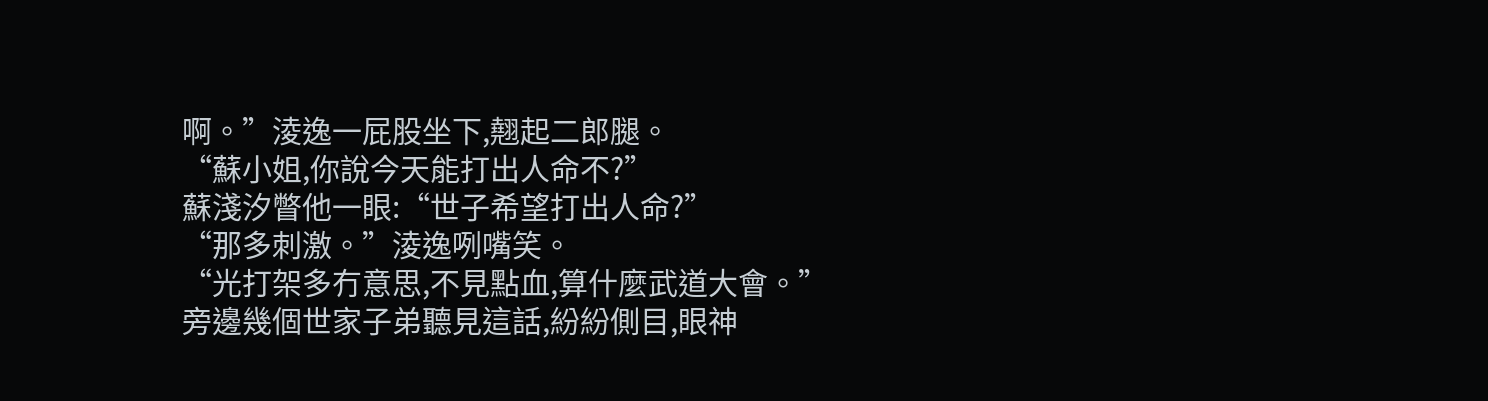啊。”淩逸一屁股坐下,翹起二郎腿。
“蘇小姐,你說今天能打出人命不?”
蘇淺汐瞥他一眼:“世子希望打出人命?”
“那多刺激。”淩逸咧嘴笑。
“光打架多冇意思,不見點血,算什麼武道大會。”
旁邊幾個世家子弟聽見這話,紛紛側目,眼神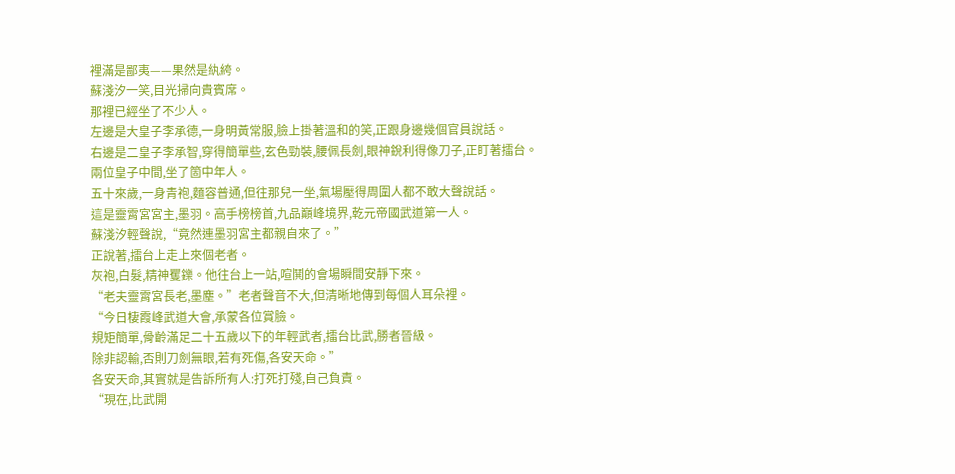裡滿是鄙夷——果然是紈絝。
蘇淺汐一笑,目光掃向貴賓席。
那裡已經坐了不少人。
左邊是大皇子李承德,一身明黃常服,臉上掛著溫和的笑,正跟身邊幾個官員說話。
右邊是二皇子李承智,穿得簡單些,玄色勁裝,腰佩長劍,眼神銳利得像刀子,正盯著擂台。
兩位皇子中間,坐了箇中年人。
五十來歲,一身青袍,麵容普通,但往那兒一坐,氣場壓得周圍人都不敢大聲說話。
這是靈霄宮宮主,墨羽。高手榜榜首,九品巔峰境界,乾元帝國武道第一人。
蘇淺汐輕聲說,“竟然連墨羽宮主都親自來了。”
正說著,擂台上走上來個老者。
灰袍,白髮,精神矍鑠。他往台上一站,喧鬨的會場瞬間安靜下來。
“老夫靈霄宮長老,墨塵。”老者聲音不大,但清晰地傳到每個人耳朵裡。
“今日棲霞峰武道大會,承蒙各位賞臉。
規矩簡單,骨齡滿足二十五歲以下的年輕武者,擂台比武,勝者晉級。
除非認輸,否則刀劍無眼,若有死傷,各安天命。”
各安天命,其實就是告訴所有人:打死打殘,自己負責。
“現在,比武開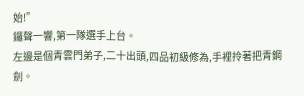始!”
鑼聲一響,第一隊選手上台。
左邊是個青雲門弟子,二十出頭,四品初級修為,手裡拎著把青鋼劍。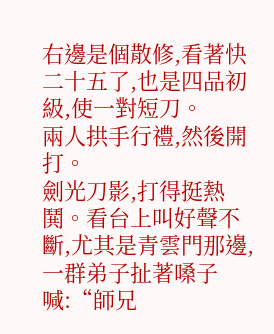右邊是個散修,看著快二十五了,也是四品初級,使一對短刀。
兩人拱手行禮,然後開打。
劍光刀影,打得挺熱鬨。看台上叫好聲不斷,尤其是青雲門那邊,一群弟子扯著嗓子喊:“師兄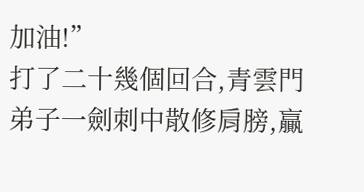加油!”
打了二十幾個回合,青雲門弟子一劍刺中散修肩膀,贏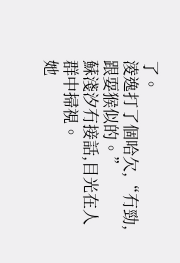了。
淩逸打了個哈欠,“冇勁,跟耍猴似的。”
蘇淺汐冇接話,目光在人群中掃視。
她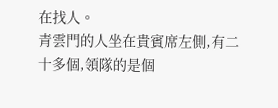在找人。
青雲門的人坐在貴賓席左側,有二十多個,領隊的是個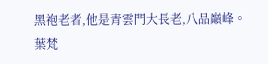黑袍老者,他是青雲門大長老,八品巔峰。
葉梵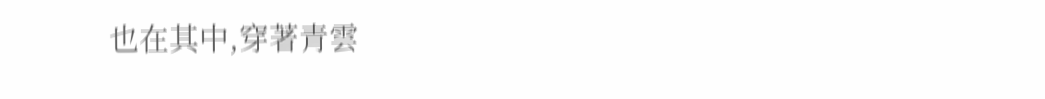也在其中,穿著青雲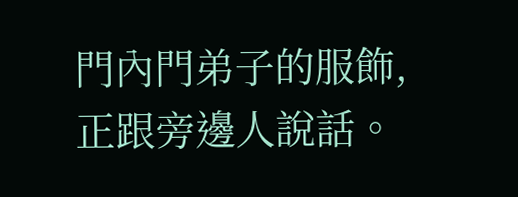門內門弟子的服飾,正跟旁邊人說話。